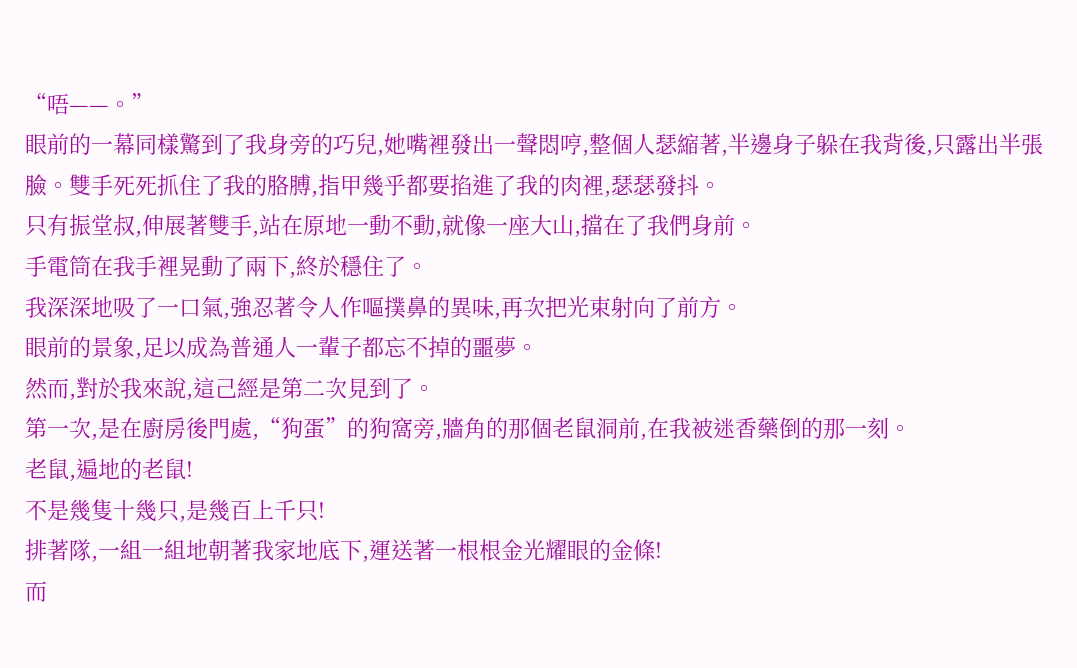“唔——。”
眼前的一幕同樣驚到了我身旁的巧兒,她嘴裡發出一聲悶哼,整個人瑟縮著,半邊身子躲在我背後,只露出半張臉。雙手死死抓住了我的胳膊,指甲幾乎都要掐進了我的肉裡,瑟瑟發抖。
只有振堂叔,伸展著雙手,站在原地一動不動,就像一座大山,擋在了我們身前。
手電筒在我手裡晃動了兩下,終於穩住了。
我深深地吸了一口氣,強忍著令人作嘔撲鼻的異味,再次把光束射向了前方。
眼前的景象,足以成為普通人一輩子都忘不掉的噩夢。
然而,對於我來說,這己經是第二次見到了。
第一次,是在廚房後門處,“狗蛋”的狗窩旁,牆角的那個老鼠洞前,在我被迷香藥倒的那一刻。
老鼠,遍地的老鼠!
不是幾隻十幾只,是幾百上千只!
排著隊,一組一組地朝著我家地底下,運送著一根根金光耀眼的金條!
而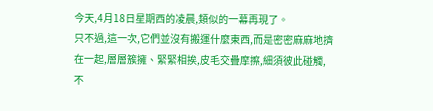今天,4月18日星期西的凌晨,類似的一幕再現了。
只不過,這一次,它們並沒有搬運什麼東西,而是密密麻麻地擠在一起,層層簇擁、緊緊相挨,皮毛交疊摩擦,細須彼此碰觸,不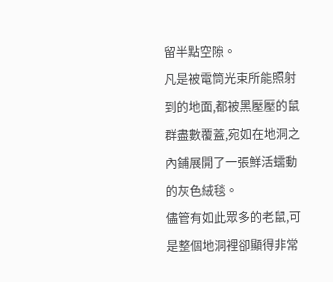留半點空隙。
凡是被電筒光束所能照射到的地面,都被黑壓壓的鼠群盡數覆蓋,宛如在地洞之內鋪展開了一張鮮活蠕動的灰色絨毯。
儘管有如此眾多的老鼠,可是整個地洞裡卻顯得非常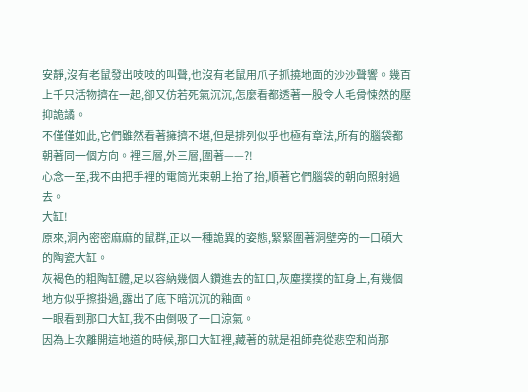安靜,沒有老鼠發出吱吱的叫聲,也沒有老鼠用爪子抓撓地面的沙沙聲響。幾百上千只活物擠在一起,卻又仿若死氣沉沉,怎麼看都透著一股令人毛骨悚然的壓抑詭譎。
不僅僅如此,它們雖然看著擁擠不堪,但是排列似乎也極有章法,所有的腦袋都朝著同一個方向。裡三層,外三層,圍著——?!
心念一至,我不由把手裡的電筒光束朝上抬了抬,順著它們腦袋的朝向照射過去。
大缸!
原來,洞內密密麻麻的鼠群,正以一種詭異的姿態,緊緊圍著洞壁旁的一口碩大的陶瓷大缸。
灰褐色的粗陶缸體,足以容納幾個人鑽進去的缸口,灰塵撲撲的缸身上,有幾個地方似乎擦掛過,露出了底下暗沉沉的釉面。
一眼看到那口大缸,我不由倒吸了一口涼氣。
因為上次離開這地道的時候,那口大缸裡,藏著的就是祖師堯從悲空和尚那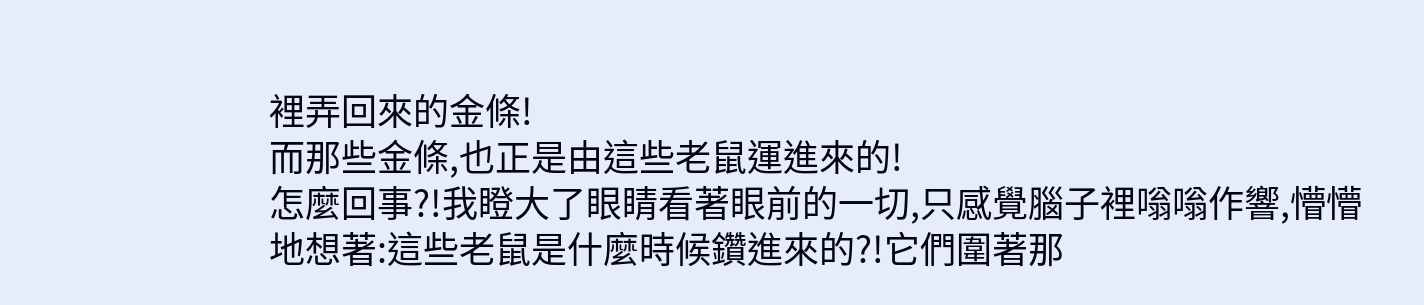裡弄回來的金條!
而那些金條,也正是由這些老鼠運進來的!
怎麼回事?!我瞪大了眼睛看著眼前的一切,只感覺腦子裡嗡嗡作響,懵懵地想著:這些老鼠是什麼時候鑽進來的?!它們圍著那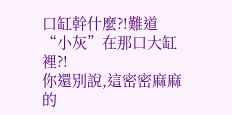口缸幹什麼?!難道“小灰”在那口大缸裡?!
你還別說,這密密麻麻的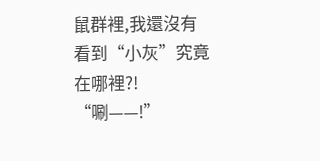鼠群裡,我還沒有看到“小灰”究竟在哪裡?!
“唰——!”